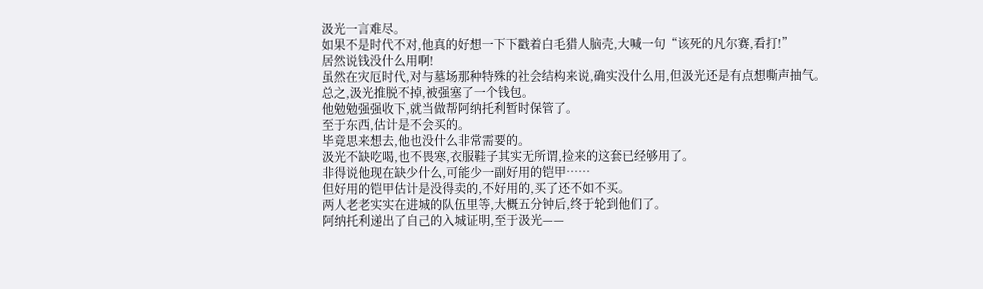汲光一言难尽。
如果不是时代不对,他真的好想一下下戳着白毛猎人脑壳,大喊一句“该死的凡尔赛,看打!”
居然说钱没什么用啊!
虽然在灾厄时代,对与墓场那种特殊的社会结构来说,确实没什么用,但汲光还是有点想嘶声抽气。
总之,汲光推脱不掉,被强塞了一个钱包。
他勉勉强强收下,就当做帮阿纳托利暂时保管了。
至于东西,估计是不会买的。
毕竟思来想去,他也没什么非常需要的。
汲光不缺吃喝,也不畏寒,衣服鞋子其实无所谓,捡来的这套已经够用了。
非得说他现在缺少什么,可能少一副好用的铠甲……
但好用的铠甲估计是没得卖的,不好用的,买了还不如不买。
两人老老实实在进城的队伍里等,大概五分钟后,终于轮到他们了。
阿纳托利递出了自己的入城证明,至于汲光——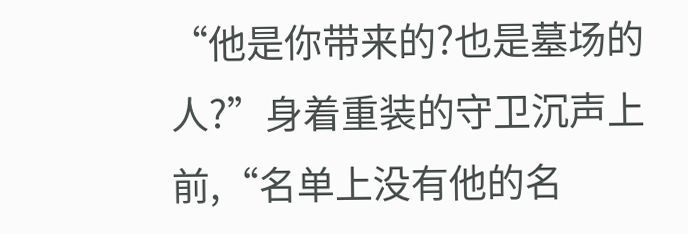“他是你带来的?也是墓场的人?”身着重装的守卫沉声上前,“名单上没有他的名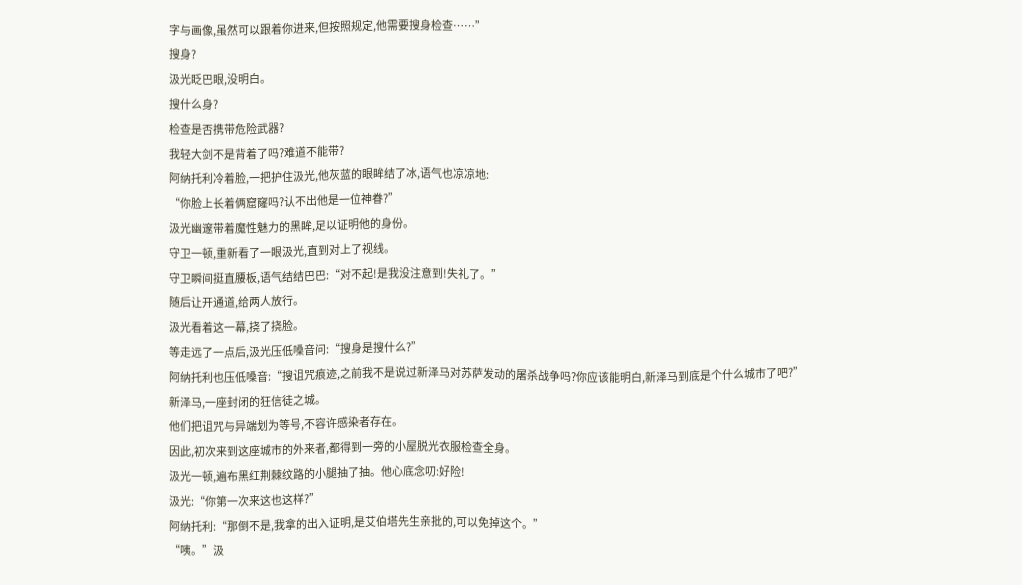字与画像,虽然可以跟着你进来,但按照规定,他需要搜身检查……”
搜身?
汲光眨巴眼,没明白。
搜什么身?
检查是否携带危险武器?
我轻大剑不是背着了吗?难道不能带?
阿纳托利冷着脸,一把护住汲光,他灰蓝的眼眸结了冰,语气也凉凉地:
“你脸上长着俩窟窿吗?认不出他是一位神眷?”
汲光幽邃带着魔性魅力的黑眸,足以证明他的身份。
守卫一顿,重新看了一眼汲光,直到对上了视线。
守卫瞬间挺直腰板,语气结结巴巴:“对不起!是我没注意到!失礼了。”
随后让开通道,给两人放行。
汲光看着这一幕,挠了挠脸。
等走远了一点后,汲光压低嗓音问:“搜身是搜什么?”
阿纳托利也压低嗓音:“搜诅咒痕迹,之前我不是说过新泽马对苏萨发动的屠杀战争吗?你应该能明白,新泽马到底是个什么城市了吧?”
新泽马,一座封闭的狂信徒之城。
他们把诅咒与异端划为等号,不容许感染者存在。
因此,初次来到这座城市的外来者,都得到一旁的小屋脱光衣服检查全身。
汲光一顿,遍布黑红荆棘纹路的小腿抽了抽。他心底念叨:好险!
汲光:“你第一次来这也这样?”
阿纳托利:“那倒不是,我拿的出入证明,是艾伯塔先生亲批的,可以免掉这个。”
“咦。”汲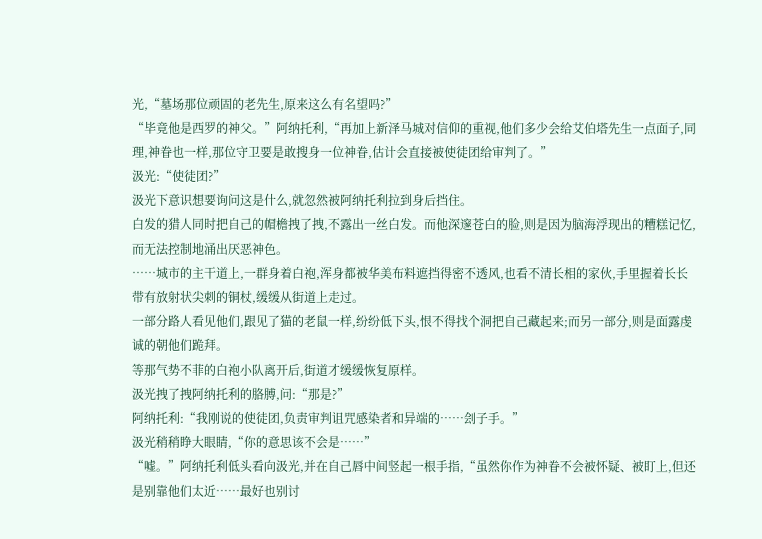光,“墓场那位顽固的老先生,原来这么有名望吗?”
“毕竟他是西罗的神父。”阿纳托利,“再加上新泽马城对信仰的重视,他们多少会给艾伯塔先生一点面子,同理,神眷也一样,那位守卫要是敢搜身一位神眷,估计会直接被使徒团给审判了。”
汲光:“使徒团?”
汲光下意识想要询问这是什么,就忽然被阿纳托利拉到身后挡住。
白发的猎人同时把自己的帽檐拽了拽,不露出一丝白发。而他深邃苍白的脸,则是因为脑海浮现出的糟糕记忆,而无法控制地涌出厌恶神色。
……城市的主干道上,一群身着白袍,浑身都被华美布料遮挡得密不透风,也看不清长相的家伙,手里握着长长带有放射状尖刺的铜杖,缓缓从街道上走过。
一部分路人看见他们,跟见了猫的老鼠一样,纷纷低下头,恨不得找个洞把自己藏起来;而另一部分,则是面露虔诚的朝他们跪拜。
等那气势不菲的白袍小队离开后,街道才缓缓恢复原样。
汲光拽了拽阿纳托利的胳膊,问:“那是?”
阿纳托利:“我刚说的使徒团,负责审判诅咒感染者和异端的……刽子手。”
汲光稍稍睁大眼睛,“你的意思该不会是……”
“嘘。”阿纳托利低头看向汲光,并在自己唇中间竖起一根手指,“虽然你作为神眷不会被怀疑、被盯上,但还是别靠他们太近……最好也别讨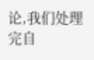论,我们处理完自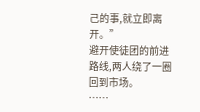己的事,就立即离开。”
避开使徒团的前进路线,两人绕了一圈回到市场。
……